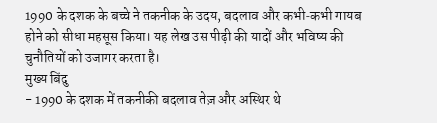1990 के दशक के बच्चे ने तकनीक के उदय, बदलाव और कभी‑कभी गायब होने को सीधा महसूस किया। यह लेख उस पीढ़ी की यादों और भविष्य की चुनौतियों को उजागर करता है।
मुख्य बिंदु
- 1990 के दशक में तकनीकी बदलाव तेज़ और अस्थिर थे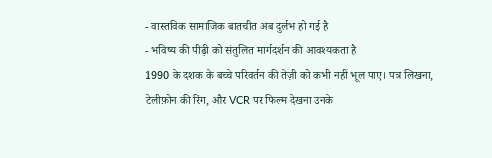- वास्तविक सामाजिक बातचीत अब दुर्लभ हो गई है
- भविष्य की पीढ़ी को संतुलित मार्गदर्शन की आवश्यकता है
1990 के दशक के बच्चे परिवर्तन की तेज़ी को कभी नहीं भूल पाए। पत्र लिखना, टेलीफ़ोन की रिंग, और VCR पर फिल्म देखना उनके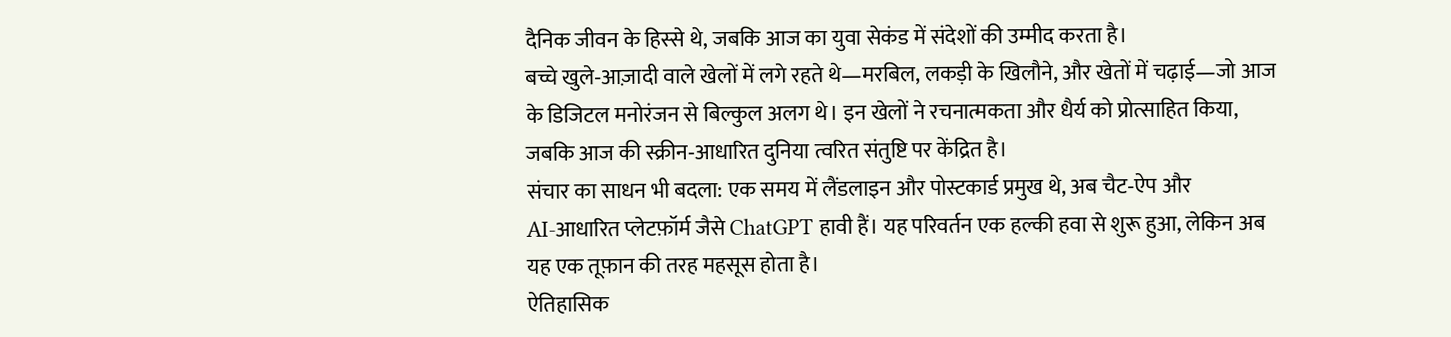दैनिक जीवन के हिस्से थे, जबकि आज का युवा सेकंड में संदेशों की उम्मीद करता है।
बच्चे खुले‑आज़ादी वाले खेलों में लगे रहते थे—मरबिल, लकड़ी के खिलौने, और खेतों में चढ़ाई—जो आज के डिजिटल मनोरंजन से बिल्कुल अलग थे। इन खेलों ने रचनात्मकता और धैर्य को प्रोत्साहित किया, जबकि आज की स्क्रीन‑आधारित दुनिया त्वरित संतुष्टि पर केंद्रित है।
संचार का साधन भी बदला: एक समय में लैंडलाइन और पोस्टकार्ड प्रमुख थे, अब चैट‑ऐप और AI‑आधारित प्लेटफ़ॉर्म जैसे ChatGPT हावी हैं। यह परिवर्तन एक हल्की हवा से शुरू हुआ, लेकिन अब यह एक तूफ़ान की तरह महसूस होता है।
ऐतिहासिक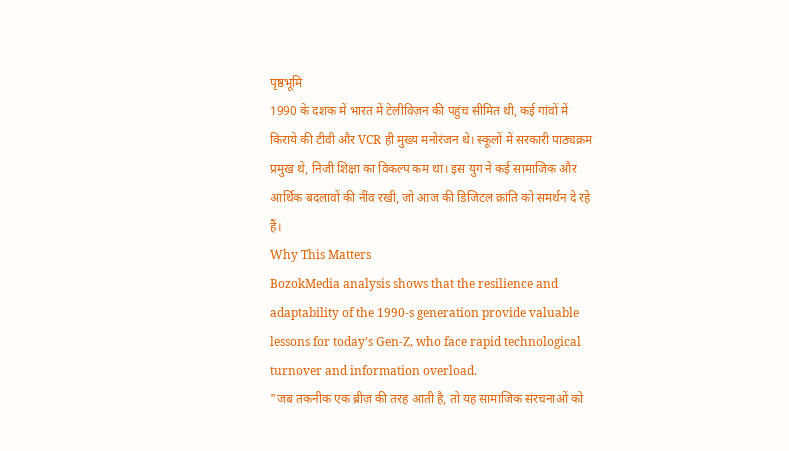पृष्ठभूमि
1990 के दशक में भारत में टेलीविज़न की पहुंच सीमित थी, कई गांवों में किराये की टीवी और VCR ही मुख्य मनोरंजन थे। स्कूलों में सरकारी पाठ्यक्रम प्रमुख थे, निजी शिक्षा का विकल्प कम था। इस युग ने कई सामाजिक और आर्थिक बदलावों की नींव रखी, जो आज की डिजिटल क्रांति को समर्थन दे रहे हैं।
Why This Matters
BozokMedia analysis shows that the resilience and adaptability of the 1990‑s generation provide valuable lessons for today’s Gen‑Z, who face rapid technological turnover and information overload.
"जब तकनीक एक ब्रीज़ की तरह आती है, तो यह सामाजिक संरचनाओं को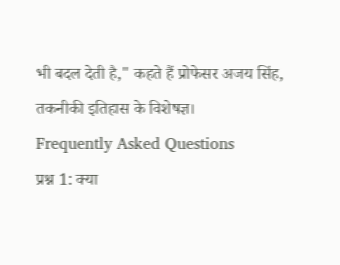भी बदल देती है," कहते हैं प्रोफेसर अजय सिंह, तकनीकी इतिहास के विशेषज्ञ।
Frequently Asked Questions
प्रश्न 1: क्या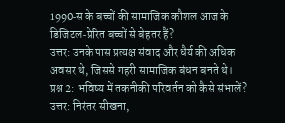1990‑स के बच्चों की सामाजिक कौशल आज के डिजिटल‑प्रेरित बच्चों से बेहतर हैं?
उत्तर: उनके पास प्रत्यक्ष संवाद और धैर्य की अधिक अवसर थे, जिससे गहरी सामाजिक बंधन बनते थे।
प्रश्न 2: भविष्य में तकनीकी परिवर्तन को कैसे संभालें?
उत्तर: निरंतर सीखना,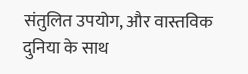संतुलित उपयोग, और वास्तविक दुनिया के साथ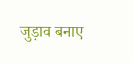जुड़ाव बनाए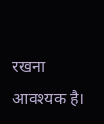रखना आवश्यक है।